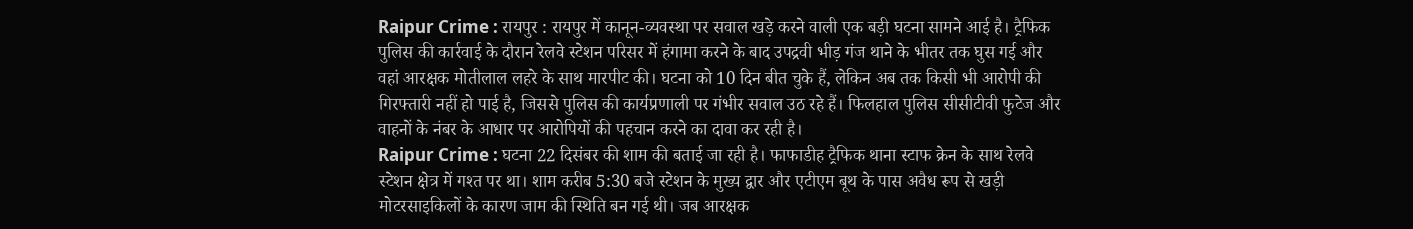Raipur Crime : रायपुर : रायपुर में कानून-व्यवस्था पर सवाल खड़े करने वाली एक बड़ी घटना सामने आई है। ट्रैफिक पुलिस की कार्रवाई के दौरान रेलवे स्टेशन परिसर में हंगामा करने के बाद उपद्रवी भीड़ गंज थाने के भीतर तक घुस गई और वहां आरक्षक मोतीलाल लहरे के साथ मारपीट की। घटना को 10 दिन बीत चुके हैं, लेकिन अब तक किसी भी आरोपी की गिरफ्तारी नहीं हो पाई है, जिससे पुलिस की कार्यप्रणाली पर गंभीर सवाल उठ रहे हैं। फिलहाल पुलिस सीसीटीवी फुटेज और वाहनों के नंबर के आधार पर आरोपियों की पहचान करने का दावा कर रही है।
Raipur Crime : घटना 22 दिसंबर की शाम की बताई जा रही है। फाफाडीह ट्रैफिक थाना स्टाफ क्रेन के साथ रेलवे स्टेशन क्षेत्र में गश्त पर था। शाम करीब 5:30 बजे स्टेशन के मुख्य द्वार और एटीएम बूथ के पास अवैध रूप से खड़ी मोटरसाइकिलों के कारण जाम की स्थिति बन गई थी। जब आरक्षक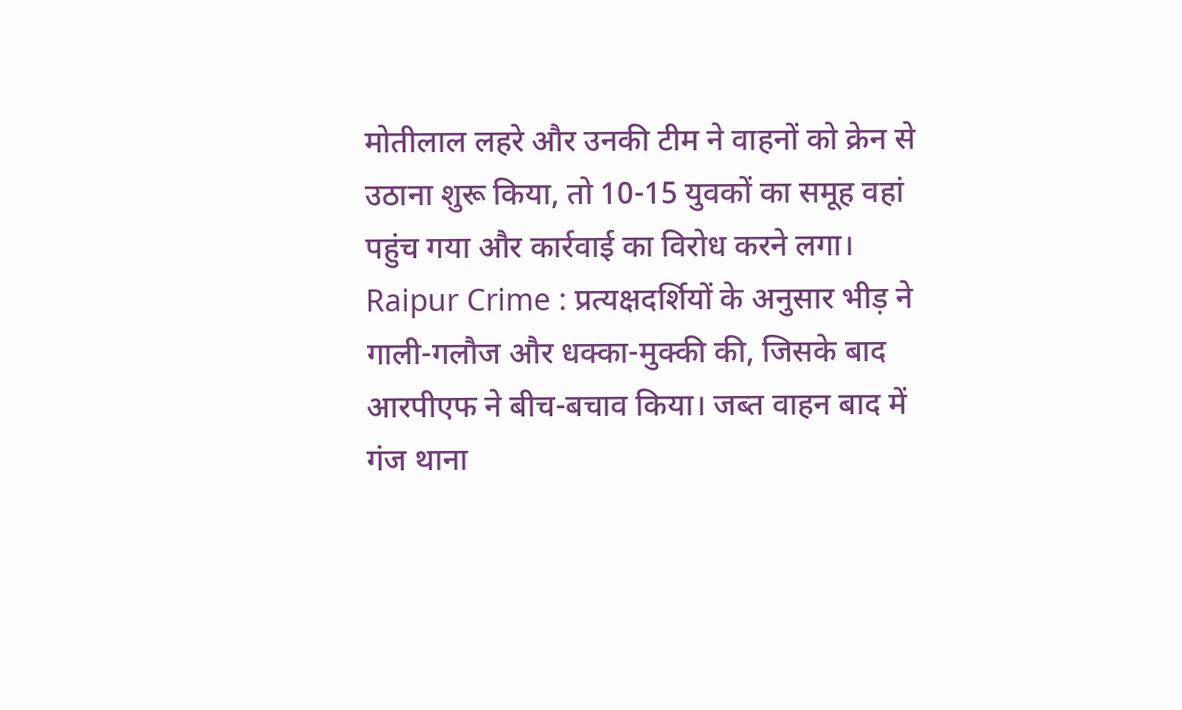मोतीलाल लहरे और उनकी टीम ने वाहनों को क्रेन से उठाना शुरू किया, तो 10-15 युवकों का समूह वहां पहुंच गया और कार्रवाई का विरोध करने लगा।
Raipur Crime : प्रत्यक्षदर्शियों के अनुसार भीड़ ने गाली-गलौज और धक्का-मुक्की की, जिसके बाद आरपीएफ ने बीच-बचाव किया। जब्त वाहन बाद में गंज थाना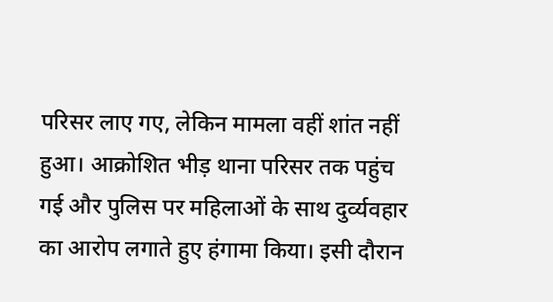परिसर लाए गए, लेकिन मामला वहीं शांत नहीं हुआ। आक्रोशित भीड़ थाना परिसर तक पहुंच गई और पुलिस पर महिलाओं के साथ दुर्व्यवहार का आरोप लगाते हुए हंगामा किया। इसी दौरान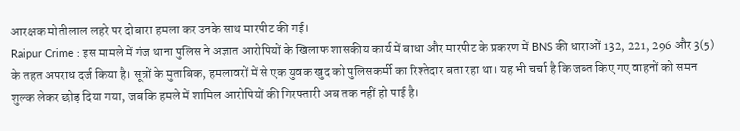आरक्षक मोतीलाल लहरे पर दोबारा हमला कर उनके साथ मारपीट की गई।
Raipur Crime : इस मामले में गंज थाना पुलिस ने अज्ञात आरोपियों के खिलाफ शासकीय कार्य में बाधा और मारपीट के प्रकरण में BNS की धाराओं 132, 221, 296 और 3(5) के तहत अपराध दर्ज किया है। सूत्रों के मुताबिक, हमलावरों में से एक युवक खुद को पुलिसकर्मी का रिश्तेदार बता रहा था। यह भी चर्चा है कि जब्त किए गए वाहनों को समन शुल्क लेकर छोड़ दिया गया, जबकि हमले में शामिल आरोपियों की गिरफ्तारी अब तक नहीं हो पाई है।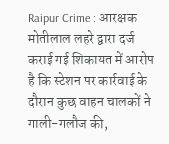Raipur Crime : आरक्षक मोतीलाल लहरे द्वारा दर्ज कराई गई शिकायत में आरोप है कि स्टेशन पर कार्रवाई के दौरान कुछ वाहन चालकों ने गाली-गलौज की,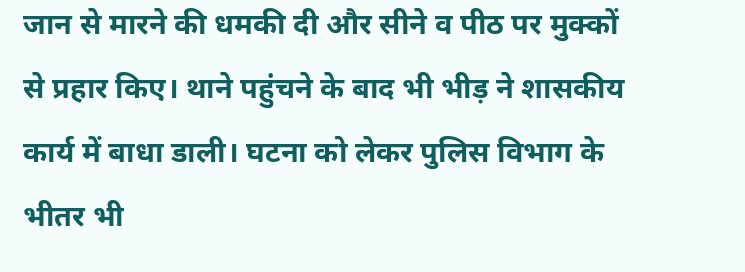जान से मारने की धमकी दी और सीने व पीठ पर मुक्कों से प्रहार किए। थाने पहुंचने के बाद भी भीड़ ने शासकीय कार्य में बाधा डाली। घटना को लेकर पुलिस विभाग के भीतर भी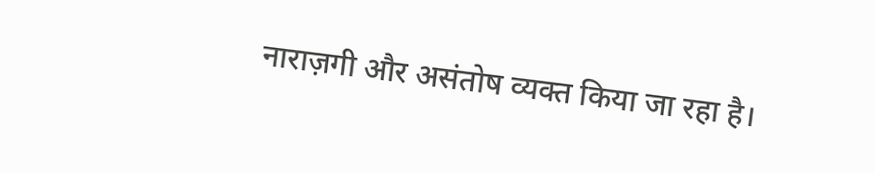नाराज़गी और असंतोष व्यक्त किया जा रहा है।